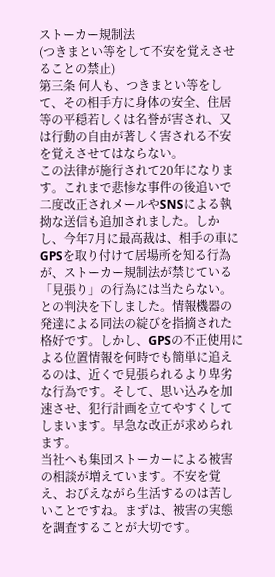ストーカー規制法
(つきまとい等をして不安を覚えさせることの禁止)
第三条 何人も、つきまとい等をして、その相手方に身体の安全、住居等の平穏若しくは名誉が害され、又は行動の自由が著しく害される不安を覚えさせてはならない。
この法律が施行されて20年になります。これまで悲惨な事件の後追いで二度改正されメールやSNSによる執拗な送信も追加されました。しかし、今年7月に最高裁は、相手の車にGPSを取り付けて居場所を知る行為が、ストーカー規制法が禁じている「見張り」の行為には当たらない。との判決を下しました。情報機器の発達による同法の綻びを指摘された格好です。しかし、GPSの不正使用による位置情報を何時でも簡単に追えるのは、近くで見張られるより卑劣な行為です。そして、思い込みを加速させ、犯行計画を立てやすくしてしまいます。早急な改正が求められます。
当社へも集団ストーカーによる被害の相談が増えています。不安を覚え、おびえながら生活するのは苦しいことですね。まずは、被害の実態を調査することが大切です。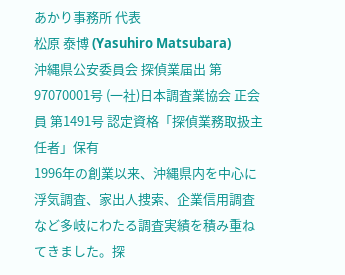あかり事務所 代表
松原 泰博 (Yasuhiro Matsubara)
沖縄県公安委員会 探偵業届出 第97070001号 (一社)日本調査業協会 正会員 第1491号 認定資格「探偵業務取扱主任者」保有
1996年の創業以来、沖縄県内を中心に浮気調査、家出人捜索、企業信用調査など多岐にわたる調査実績を積み重ねてきました。探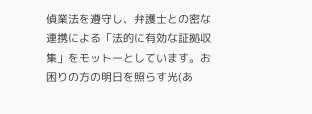偵業法を遵守し、弁護士との密な連携による「法的に有効な証拠収集」をモットーとしています。お困りの方の明日を照らす光(あ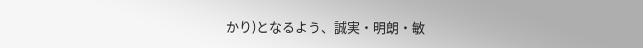かり)となるよう、誠実・明朗・敏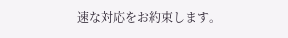速な対応をお約束します。